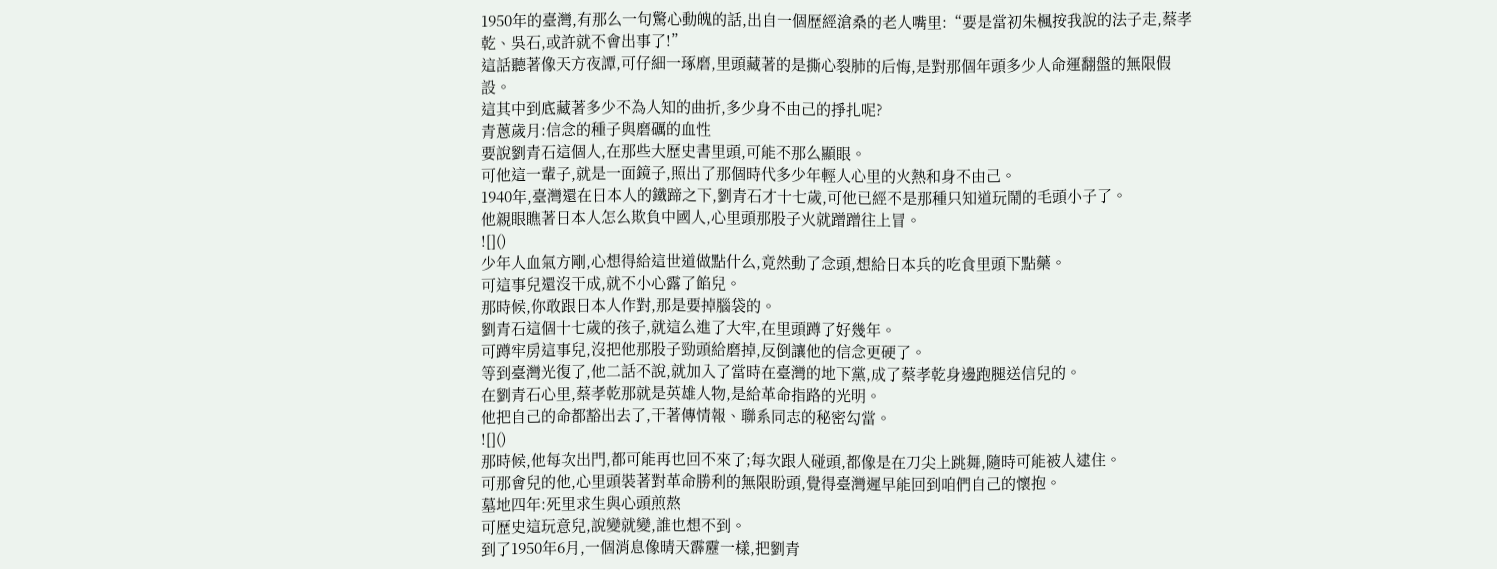1950年的臺灣,有那么一句驚心動魄的話,出自一個歷經滄桑的老人嘴里:“要是當初朱楓按我說的法子走,蔡孝乾、吳石,或許就不會出事了!”
這話聽著像天方夜譚,可仔細一琢磨,里頭藏著的是撕心裂肺的后悔,是對那個年頭多少人命運翻盤的無限假設。
這其中到底藏著多少不為人知的曲折,多少身不由己的掙扎呢?
青蔥歲月:信念的種子與磨礪的血性
要說劉青石這個人,在那些大歷史書里頭,可能不那么顯眼。
可他這一輩子,就是一面鏡子,照出了那個時代多少年輕人心里的火熱和身不由己。
1940年,臺灣還在日本人的鐵蹄之下,劉青石才十七歲,可他已經不是那種只知道玩鬧的毛頭小子了。
他親眼瞧著日本人怎么欺負中國人,心里頭那股子火就蹭蹭往上冒。
![]()
少年人血氣方剛,心想得給這世道做點什么,竟然動了念頭,想給日本兵的吃食里頭下點藥。
可這事兒還沒干成,就不小心露了餡兒。
那時候,你敢跟日本人作對,那是要掉腦袋的。
劉青石這個十七歲的孩子,就這么進了大牢,在里頭蹲了好幾年。
可蹲牢房這事兒,沒把他那股子勁頭給磨掉,反倒讓他的信念更硬了。
等到臺灣光復了,他二話不說,就加入了當時在臺灣的地下黨,成了蔡孝乾身邊跑腿送信兒的。
在劉青石心里,蔡孝乾那就是英雄人物,是給革命指路的光明。
他把自己的命都豁出去了,干著傳情報、聯系同志的秘密勾當。
![]()
那時候,他每次出門,都可能再也回不來了;每次跟人碰頭,都像是在刀尖上跳舞,隨時可能被人逮住。
可那會兒的他,心里頭裝著對革命勝利的無限盼頭,覺得臺灣遲早能回到咱們自己的懷抱。
墓地四年:死里求生與心頭煎熬
可歷史這玩意兒,說變就變,誰也想不到。
到了1950年6月,一個消息像晴天霹靂一樣,把劉青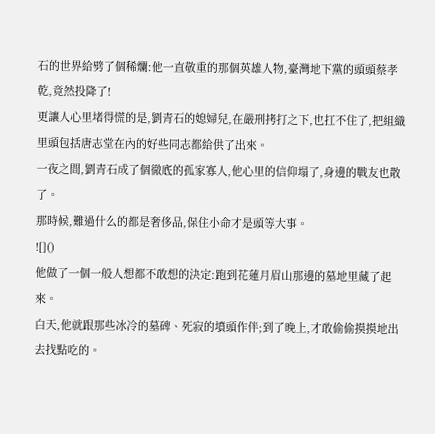石的世界給劈了個稀爛:他一直敬重的那個英雄人物,臺灣地下黨的頭頭蔡孝乾,竟然投降了!
更讓人心里堵得慌的是,劉青石的媳婦兒,在嚴刑拷打之下,也扛不住了,把組織里頭包括唐志堂在內的好些同志都給供了出來。
一夜之間,劉青石成了個徹底的孤家寡人,他心里的信仰塌了,身邊的戰友也散了。
那時候,難過什么的都是奢侈品,保住小命才是頭等大事。
![]()
他做了一個一般人想都不敢想的決定:跑到花蓮月眉山那邊的墓地里藏了起來。
白天,他就跟那些冰冷的墓碑、死寂的墳頭作伴;到了晚上,才敢偷偷摸摸地出去找點吃的。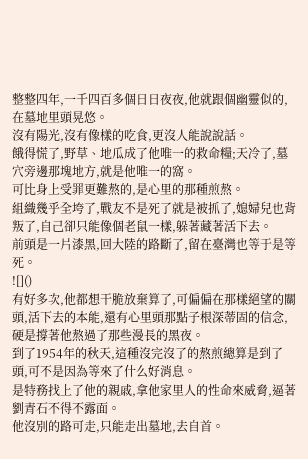整整四年,一千四百多個日日夜夜,他就跟個幽靈似的,在墓地里頭晃悠。
沒有陽光,沒有像樣的吃食,更沒人能說說話。
餓得慌了,野草、地瓜成了他唯一的救命糧;天冷了,墓穴旁邊那塊地方,就是他唯一的窩。
可比身上受罪更難熬的,是心里的那種煎熬。
組織幾乎全垮了,戰友不是死了就是被抓了,媳婦兒也背叛了,自己卻只能像個老鼠一樣,躲著藏著活下去。
前頭是一片漆黑,回大陸的路斷了,留在臺灣也等于是等死。
![]()
有好多次,他都想干脆放棄算了,可偏偏在那樣絕望的關頭,活下去的本能,還有心里頭那點子根深蒂固的信念,硬是撐著他熬過了那些漫長的黑夜。
到了1954年的秋天,這種沒完沒了的熬煎總算是到了頭,可不是因為等來了什么好消息。
是特務找上了他的親戚,拿他家里人的性命來威脅,逼著劉青石不得不露面。
他沒別的路可走,只能走出墓地,去自首。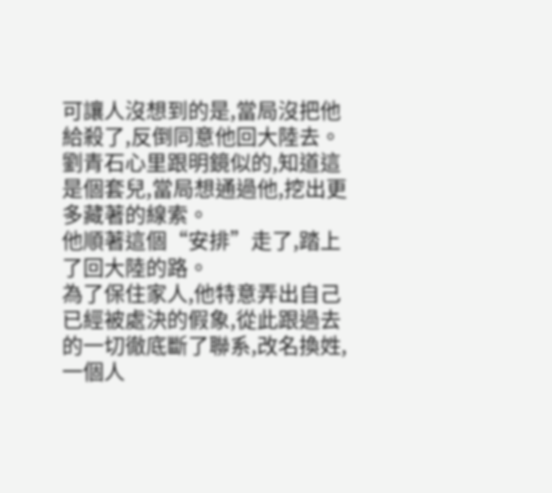可讓人沒想到的是,當局沒把他給殺了,反倒同意他回大陸去。
劉青石心里跟明鏡似的,知道這是個套兒,當局想通過他,挖出更多藏著的線索。
他順著這個“安排”走了,踏上了回大陸的路。
為了保住家人,他特意弄出自己已經被處決的假象,從此跟過去的一切徹底斷了聯系,改名換姓,一個人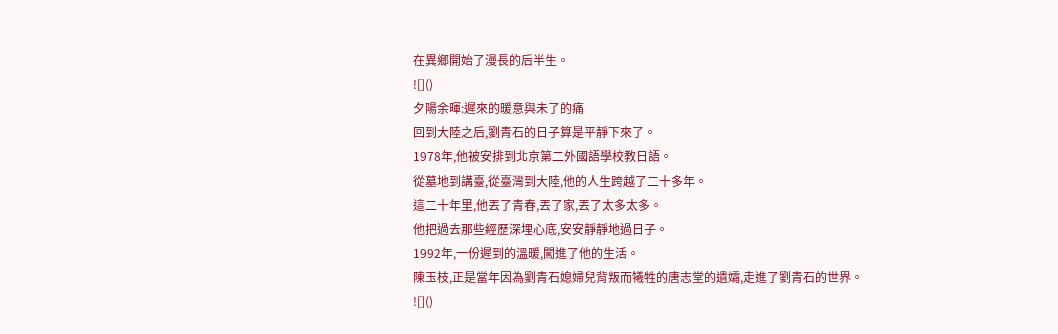在異鄉開始了漫長的后半生。
![]()
夕陽余暉:遲來的暖意與未了的痛
回到大陸之后,劉青石的日子算是平靜下來了。
1978年,他被安排到北京第二外國語學校教日語。
從墓地到講臺,從臺灣到大陸,他的人生跨越了二十多年。
這二十年里,他丟了青春,丟了家,丟了太多太多。
他把過去那些經歷深埋心底,安安靜靜地過日子。
1992年,一份遲到的溫暖,闖進了他的生活。
陳玉枝,正是當年因為劉青石媳婦兒背叛而犧牲的唐志堂的遺孀,走進了劉青石的世界。
![]()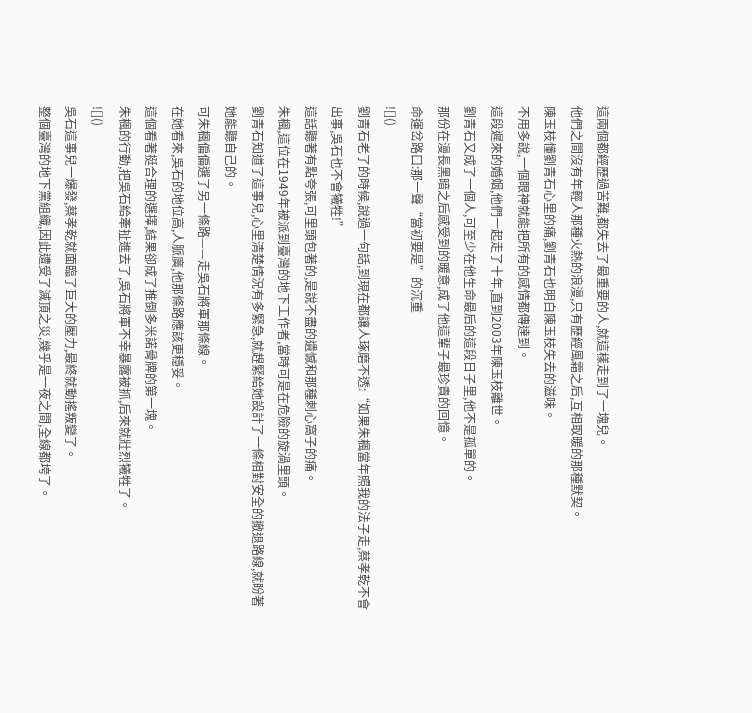這兩個都經歷過苦難,都失去了最重要的人,就這樣走到了一塊兒。
他們之間沒有年輕人那種火熱的浪漫,只有歷經風霜之后,互相取暖的那種默契。
陳玉枝懂劉青石心里的痛,劉青石也明白陳玉枝失去的滋味。
不用多說,一個眼神就能把所有的感情都傳達到。
這段遲來的婚姻,他們一起走了十年,直到2003年陳玉枝離世。
劉青石又成了一個人,可至少在他生命最后的這段日子里,他不是孤單的。
那份在漫長黑暗之后感受到的暖意,成了他這輩子最珍貴的回憶。
命運岔路口:那一聲“當初要是”的沉重
![]()
劉青石老了的時候,說過一句話,到現在都讓人琢磨不透:“如果朱楓當年照我的法子走,蔡孝乾不會出事,吳石也不會犧牲!”
這話聽著有點夸張,可里頭包著的,是說不盡的遺憾和那種刺心窩子的痛。
朱楓,這位在1949年被派到臺灣的地下工作者,當時可是在危險的旋渦里頭。
劉青石知道了這事兒,心里清楚情況有多緊急,就趕緊給她設計了一條相對安全的撤退路線,就盼著她能聽自己的。
可朱楓偏偏選了另一條路——走吳石將軍那條線。
在她看來,吳石的地位高,人脈廣,他那條路應該更穩妥。
這個看著挺合理的選擇,結果卻成了推倒多米諾骨牌的第一塊。
朱楓的行動,把吳石給牽扯進去了,吳石將軍不幸暴露被抓,后來就壯烈犧牲了。
![]()
吳石這事兒一爆發,蔡孝乾就面臨了巨大的壓力,最終就動搖叛變了。
整個臺灣的地下黨組織,因此遭受了滅頂之災,幾乎是一夜之間,全線都垮了。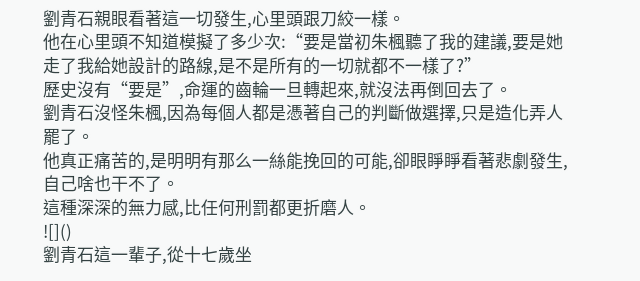劉青石親眼看著這一切發生,心里頭跟刀絞一樣。
他在心里頭不知道模擬了多少次:“要是當初朱楓聽了我的建議,要是她走了我給她設計的路線,是不是所有的一切就都不一樣了?”
歷史沒有“要是”,命運的齒輪一旦轉起來,就沒法再倒回去了。
劉青石沒怪朱楓,因為每個人都是憑著自己的判斷做選擇,只是造化弄人罷了。
他真正痛苦的,是明明有那么一絲能挽回的可能,卻眼睜睜看著悲劇發生,自己啥也干不了。
這種深深的無力感,比任何刑罰都更折磨人。
![]()
劉青石這一輩子,從十七歲坐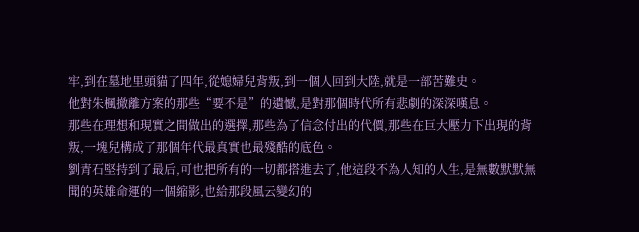牢,到在墓地里頭貓了四年,從媳婦兒背叛,到一個人回到大陸,就是一部苦難史。
他對朱楓撤離方案的那些“要不是”的遺憾,是對那個時代所有悲劇的深深嘆息。
那些在理想和現實之間做出的選擇,那些為了信念付出的代價,那些在巨大壓力下出現的背叛,一塊兒構成了那個年代最真實也最殘酷的底色。
劉青石堅持到了最后,可也把所有的一切都搭進去了,他這段不為人知的人生,是無數默默無聞的英雄命運的一個縮影,也給那段風云變幻的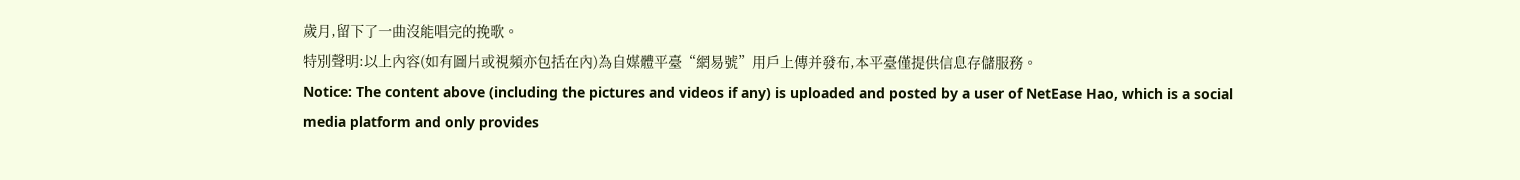歲月,留下了一曲沒能唱完的挽歌。
特別聲明:以上內容(如有圖片或視頻亦包括在內)為自媒體平臺“網易號”用戶上傳并發布,本平臺僅提供信息存儲服務。
Notice: The content above (including the pictures and videos if any) is uploaded and posted by a user of NetEase Hao, which is a social media platform and only provides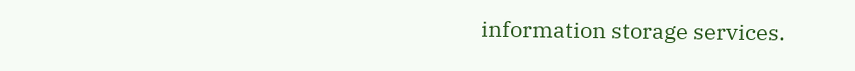information storage services.